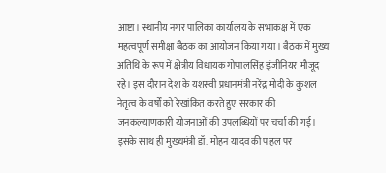आष्टा। स्थानीय नगर पालिका कार्यालय के सभाकक्ष में एक महत्वपूर्ण समीक्षा बैठक का आयोजन किया गया। बैठक में मुख्य अतिथि के रूप में क्षेत्रीय विधायक गोपालसिंह इंजीनियर मौजूद रहे। इस दौरान देश के यशस्वी प्रधानमंत्री नरेंद्र मोदी के कुशल नेतृत्व के वर्षों को रेखांकित करते हुए सरकार की जनकल्याणकारी योजनाओं की उपलब्धियों पर चर्चा की गई। इसके साथ ही मुख्यमंत्री डॉ. मोहन यादव की पहल पर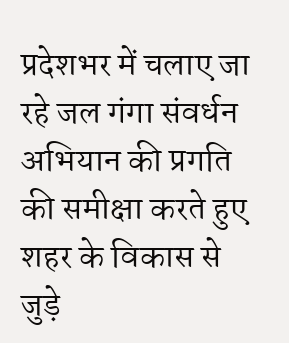प्रदेशभर में चलाए जा रहे जल गंगा संवर्धन अभियान की प्रगति की समीक्षा करते हुए शहर के विकास से जुड़े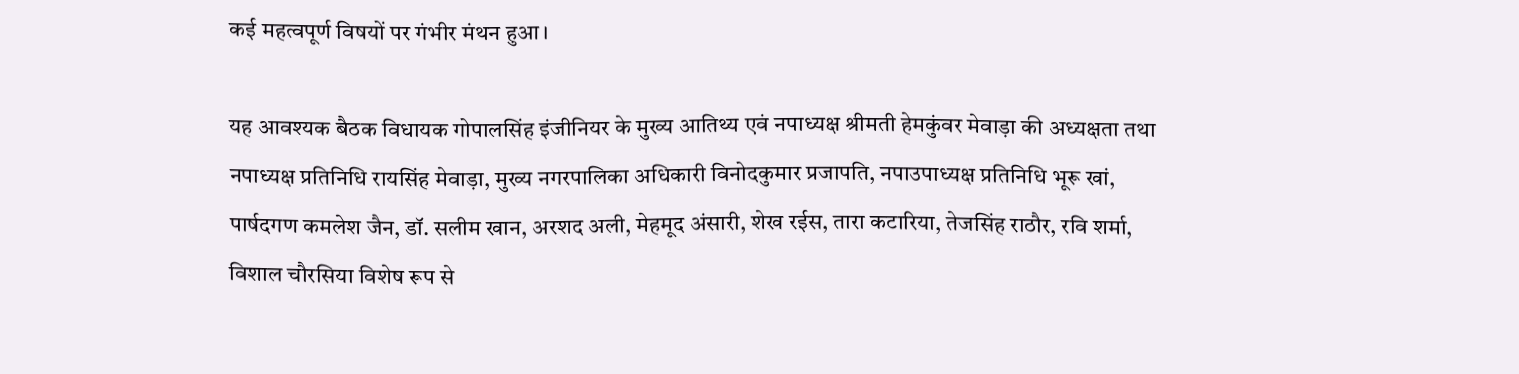कई महत्वपूर्ण विषयों पर गंभीर मंथन हुआ।

यह आवश्यक बैठक विधायक गोपालसिंह इंजीनियर के मुख्य आतिथ्य एवं नपाध्यक्ष श्रीमती हेमकुंवर मेवाड़ा की अध्यक्षता तथा नपाध्यक्ष प्रतिनिधि रायसिंह मेवाड़ा, मुख्य नगरपालिका अधिकारी विनोदकुमार प्रजापति, नपाउपाध्यक्ष प्रतिनिधि भूरू खां, पार्षदगण कमलेश जैन, डॉ. सलीम खान, अरशद अली, मेहमूद अंसारी, शेख रईस, तारा कटारिया, तेजसिंह राठौर, रवि शर्मा, विशाल चौरसिया विशेष रूप से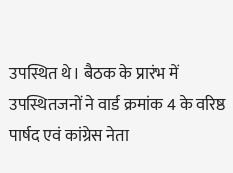उपस्थित थे। बैठक के प्रारंभ में उपस्थितजनों ने वार्ड क्रमांक 4 के वरिष्ठ पार्षद एवं कांग्रेस नेता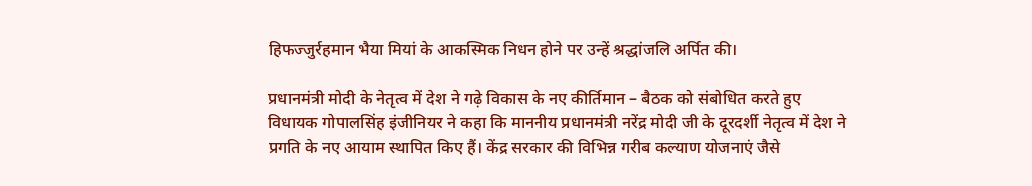हिफज्जुर्रहमान भैया मियां के आकस्मिक निधन होने पर उन्हें श्रद्धांजलि अर्पित की।

प्रधानमंत्री मोदी के नेतृत्व में देश ने गढ़े विकास के नए कीर्तिमान – बैठक को संबोधित करते हुए विधायक गोपालसिंह इंजीनियर ने कहा कि माननीय प्रधानमंत्री नरेंद्र मोदी जी के दूरदर्शी नेतृत्व में देश ने प्रगति के नए आयाम स्थापित किए हैं। केंद्र सरकार की विभिन्न गरीब कल्याण योजनाएं जैसे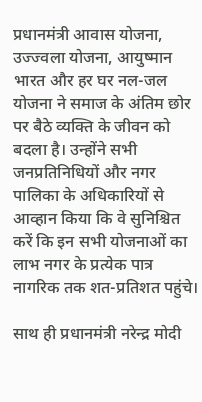प्रधानमंत्री आवास योजना, उज्ज्वला योजना, आयुष्मान भारत और हर घर नल-जल योजना ने समाज के अंतिम छोर पर बैठे व्यक्ति के जीवन को बदला है। उन्होंने सभी जनप्रतिनिधियों और नगर पालिका के अधिकारियों से आव्हान किया कि वे सुनिश्चित करें कि इन सभी योजनाओं का लाभ नगर के प्रत्येक पात्र नागरिक तक शत-प्रतिशत पहुंचे।

साथ ही प्रधानमंत्री नरेन्द्र मोदी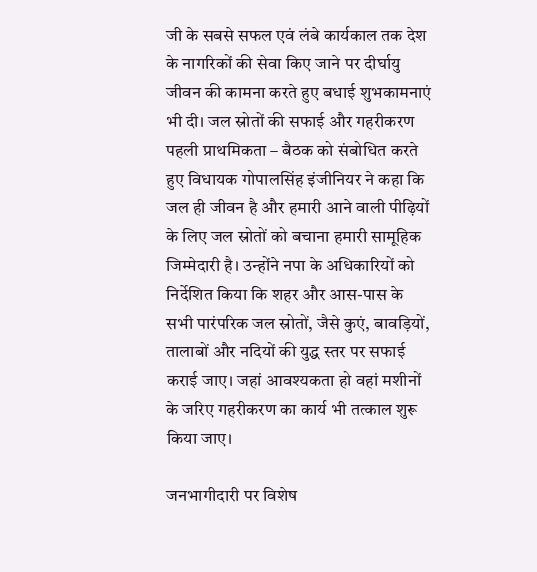जी के सबसे सफल एवं लंबे कार्यकाल तक देश के नागरिकों की सेवा किए जाने पर दीर्घायु जीवन की कामना करते हुए बधाई शुभकामनाएं भी दी। जल स्रोतों की सफाई और गहरीकरण पहली प्राथमिकता – बैठक को संबोधित करते हुए विधायक गोपालसिंह इंजीनियर ने कहा कि जल ही जीवन है और हमारी आने वाली पीढ़ियों के लिए जल स्रोतों को बचाना हमारी सामूहिक जिम्मेदारी है। उन्होंने नपा के अधिकारियों को निर्देशित किया कि शहर और आस-पास के सभी पारंपरिक जल स्रोतों, जैसे कुएं, बावड़ियों, तालाबों और नदियों की युद्ध स्तर पर सफाई कराई जाए। जहां आवश्यकता हो वहां मशीनों के जरिए गहरीकरण का कार्य भी तत्काल शुरू किया जाए।

जनभागीदारी पर विशेष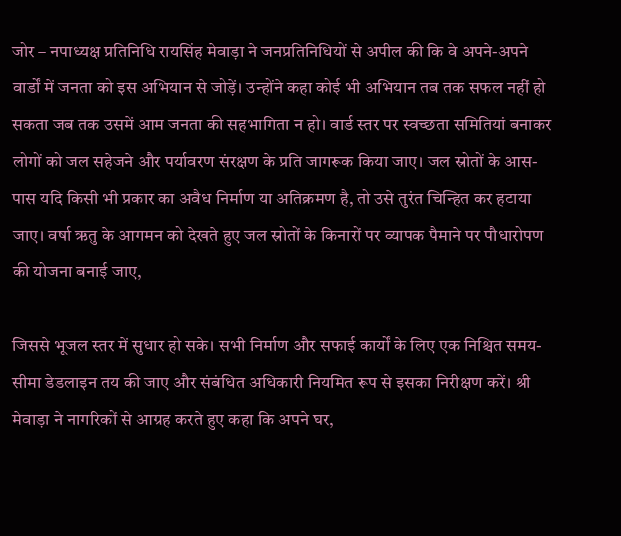जोर – नपाध्यक्ष प्रतिनिधि रायसिंह मेवाड़ा ने जनप्रतिनिधियों से अपील की कि वे अपने-अपने वार्डों में जनता को इस अभियान से जोड़ें। उन्होंने कहा कोई भी अभियान तब तक सफल नहीं हो सकता जब तक उसमें आम जनता की सहभागिता न हो। वार्ड स्तर पर स्वच्छता समितियां बनाकर लोगों को जल सहेजने और पर्यावरण संरक्षण के प्रति जागरूक किया जाए। जल स्रोतों के आस-पास यदि किसी भी प्रकार का अवैध निर्माण या अतिक्रमण है, तो उसे तुरंत चिन्हित कर हटाया जाए। वर्षा ऋतु के आगमन को देखते हुए जल स्रोतों के किनारों पर व्यापक पैमाने पर पौधारोपण की योजना बनाई जाए,

जिससे भूजल स्तर में सुधार हो सके। सभी निर्माण और सफाई कार्यों के लिए एक निश्चित समय-सीमा डेडलाइन तय की जाए और संबंधित अधिकारी नियमित रूप से इसका निरीक्षण करें। श्री मेवाड़ा ने नागरिकों से आग्रह करते हुए कहा कि अपने घर,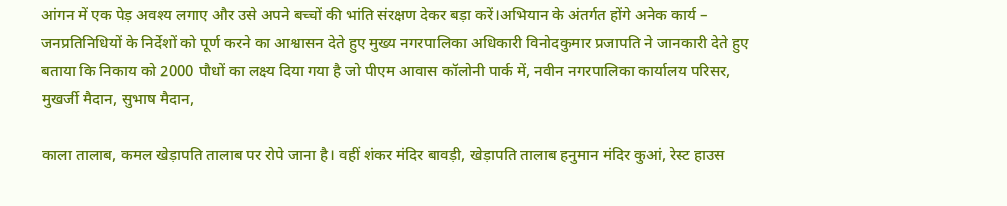आंगन में एक पेड़ अवश्य लगाए और उसे अपने बच्चों की भांति संरक्षण देकर बड़ा करें।अभियान के अंतर्गत होंगे अनेक कार्य – जनप्रतिनिधियों के निर्देशों को पूर्ण करने का आश्वासन देते हुए मुख्य नगरपालिका अधिकारी विनोदकुमार प्रजापति ने जानकारी देते हुए बताया कि निकाय को 2000 पौधों का लक्ष्य दिया गया है जो पीएम आवास कॉलोनी पार्क में, नवीन नगरपालिका कार्यालय परिसर, मुखर्जी मैदान, सुभाष मैदान,

काला तालाब, कमल खेड़ापति तालाब पर रोपे जाना है। वहीं शंकर मंदिर बावड़ी, खेड़ापति तालाब हनुमान मंदिर कुआं, रेस्ट हाउस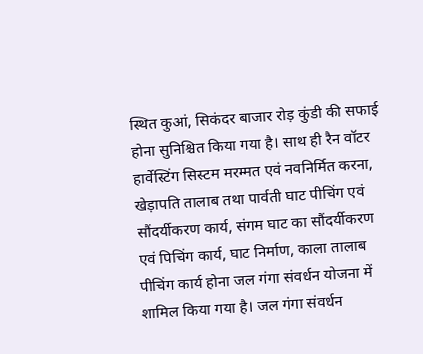स्थित कुआं, सिकंदर बाजार रोड़ कुंडी की सफाई होना सुनिश्चित किया गया है। साथ ही रैन वॉटर हार्वेस्टिंग सिस्टम मरम्मत एवं नवनिर्मित करना, खेड़ापति तालाब तथा पार्वती घाट पीचिंग एवं सौंदर्यीकरण कार्य, संगम घाट का सौंदर्यीकरण एवं पिचिंग कार्य, घाट निर्माण, काला तालाब पीचिंग कार्य होना जल गंगा संवर्धन योजना में शामिल किया गया है। जल गंगा संवर्धन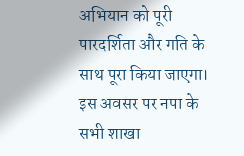अभियान को पूरी पारदर्शिता और गति के साथ पूरा किया जाएगा। इस अवसर पर नपा के सभी शाखा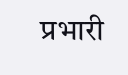प्रभारी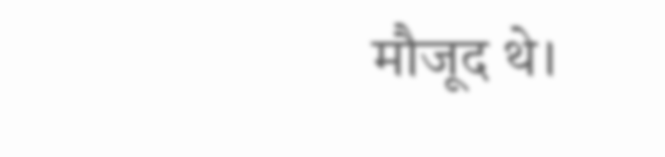मौजूद थे।